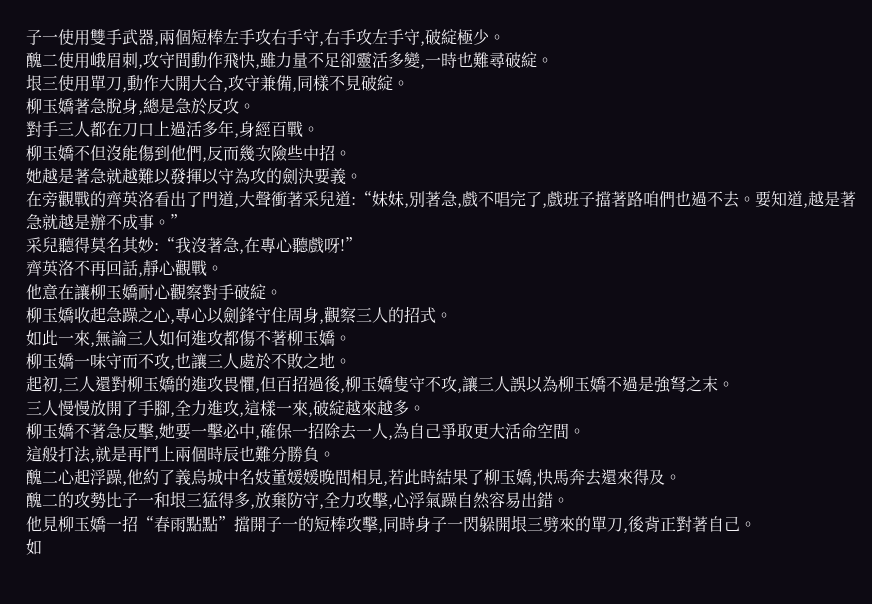子一使用雙手武器,兩個短棒左手攻右手守,右手攻左手守,破綻極少。
醜二使用峨眉刺,攻守間動作飛快,雖力量不足卻靈活多變,一時也難尋破綻。
垠三使用單刀,動作大開大合,攻守兼備,同樣不見破綻。
柳玉嬌著急脫身,總是急於反攻。
對手三人都在刀口上過活多年,身經百戰。
柳玉嬌不但沒能傷到他們,反而幾次險些中招。
她越是著急就越難以發揮以守為攻的劍決要義。
在旁觀戰的齊英洛看出了門道,大聲衝著采兒道:“妹妹,別著急,戲不唱完了,戲班子擋著路咱們也過不去。要知道,越是著急就越是辦不成事。”
采兒聽得莫名其妙:“我沒著急,在專心聽戲呀!”
齊英洛不再回話,靜心觀戰。
他意在讓柳玉嬌耐心觀察對手破綻。
柳玉嬌收起急躁之心,專心以劍鋒守住周身,觀察三人的招式。
如此一來,無論三人如何進攻都傷不著柳玉嬌。
柳玉嬌一味守而不攻,也讓三人處於不敗之地。
起初,三人還對柳玉嬌的進攻畏懼,但百招過後,柳玉嬌隻守不攻,讓三人誤以為柳玉嬌不過是強弩之末。
三人慢慢放開了手腳,全力進攻,這樣一來,破綻越來越多。
柳玉嬌不著急反擊,她要一擊必中,確保一招除去一人,為自己爭取更大活命空間。
這般打法,就是再鬥上兩個時辰也難分勝負。
醜二心起浮躁,他約了義烏城中名妓董媛媛晚間相見,若此時結果了柳玉嬌,快馬奔去還來得及。
醜二的攻勢比子一和垠三猛得多,放棄防守,全力攻擊,心浮氣躁自然容易出錯。
他見柳玉嬌一招“春雨點點”擋開子一的短棒攻擊,同時身子一閃躲開垠三劈來的單刀,後背正對著自己。
如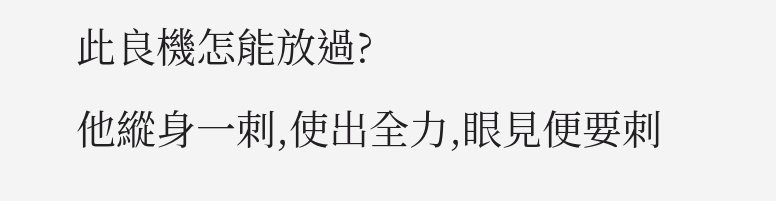此良機怎能放過?
他縱身一刺,使出全力,眼見便要刺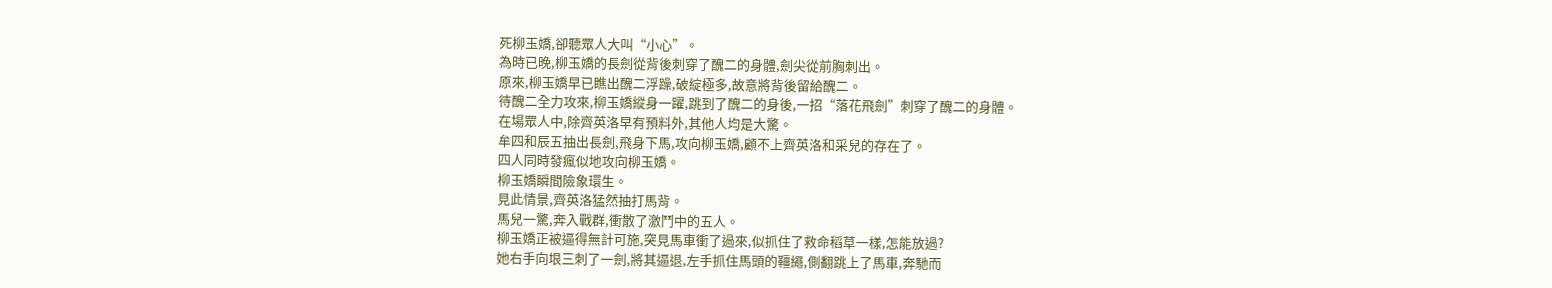死柳玉嬌,卻聽眾人大叫“小心”。
為時已晚,柳玉嬌的長劍從背後刺穿了醜二的身體,劍尖從前胸刺出。
原來,柳玉嬌早已瞧出醜二浮躁,破綻極多,故意將背後留給醜二。
待醜二全力攻來,柳玉嬌縱身一躍,跳到了醜二的身後,一招“落花飛劍”刺穿了醜二的身體。
在場眾人中,除齊英洛早有預料外,其他人均是大驚。
牟四和辰五抽出長劍,飛身下馬,攻向柳玉嬌,顧不上齊英洛和采兒的存在了。
四人同時發瘋似地攻向柳玉嬌。
柳玉嬌瞬間險象環生。
見此情景,齊英洛猛然抽打馬背。
馬兒一驚,奔入戰群,衝散了激鬥中的五人。
柳玉嬌正被逼得無計可施,突見馬車衝了過來,似抓住了救命稻草一樣,怎能放過?
她右手向垠三刺了一劍,將其逼退,左手抓住馬頭的韁繩,側翻跳上了馬車,奔馳而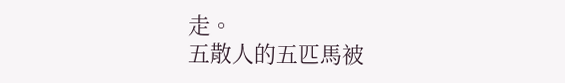走。
五散人的五匹馬被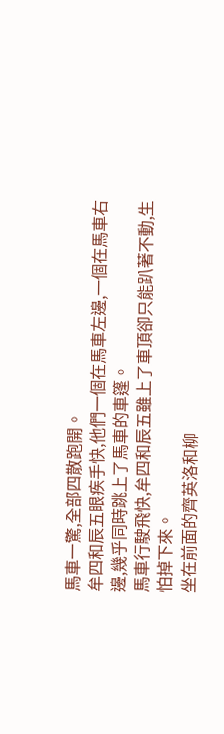馬車一驚,全部四散跑開。
牟四和辰五眼疾手快,他們一個在馬車左邊,一個在馬車右邊,幾乎同時跳上了馬車的車篷。
馬車行駛飛快,牟四和辰五雖上了車頂卻只能趴著不動,生怕掉下來。
坐在前面的齊英洛和柳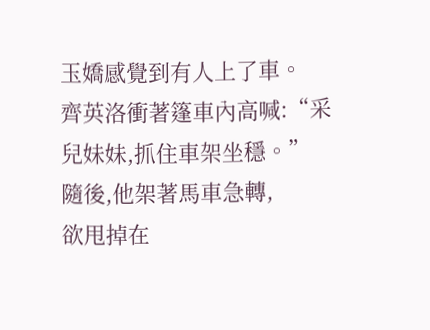玉嬌感覺到有人上了車。
齊英洛衝著篷車內高喊:“采兒妹妹,抓住車架坐穩。”
隨後,他架著馬車急轉,
欲甩掉在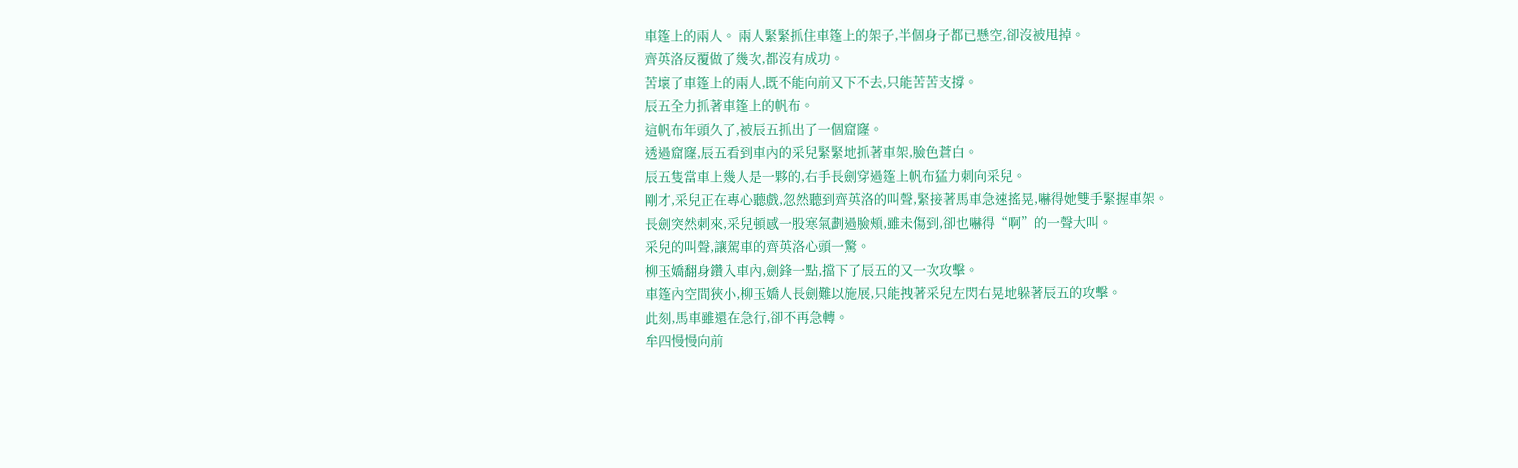車篷上的兩人。 兩人緊緊抓住車篷上的架子,半個身子都已懸空,卻沒被甩掉。
齊英洛反覆做了幾次,都沒有成功。
苦壞了車篷上的兩人,既不能向前又下不去,只能苦苦支撐。
辰五全力抓著車篷上的帆布。
這帆布年頭久了,被辰五抓出了一個窟窿。
透過窟窿,辰五看到車內的采兒緊緊地抓著車架,臉色蒼白。
辰五隻當車上幾人是一夥的,右手長劍穿過篷上帆布猛力刺向采兒。
剛才,采兒正在專心聽戲,忽然聽到齊英洛的叫聲,緊接著馬車急速搖晃,嚇得她雙手緊握車架。
長劍突然刺來,采兒頓感一股寒氣劃過臉頰,雖未傷到,卻也嚇得“啊”的一聲大叫。
采兒的叫聲,讓駕車的齊英洛心頭一驚。
柳玉嬌翻身鑽入車內,劍鋒一點,擋下了辰五的又一次攻擊。
車篷內空間狹小,柳玉嬌人長劍難以施展,只能拽著采兒左閃右晃地躲著辰五的攻擊。
此刻,馬車雖還在急行,卻不再急轉。
牟四慢慢向前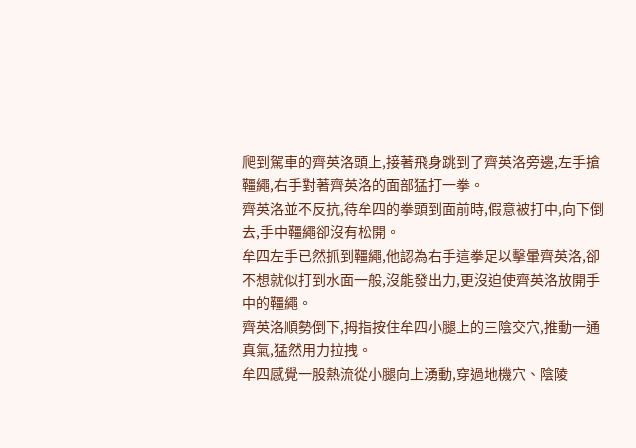爬到駕車的齊英洛頭上,接著飛身跳到了齊英洛旁邊,左手搶韁繩,右手對著齊英洛的面部猛打一拳。
齊英洛並不反抗,待牟四的拳頭到面前時,假意被打中,向下倒去,手中韁繩卻沒有松開。
牟四左手已然抓到韁繩,他認為右手這拳足以擊暈齊英洛,卻不想就似打到水面一般,沒能發出力,更沒迫使齊英洛放開手中的韁繩。
齊英洛順勢倒下,拇指按住牟四小腿上的三陰交穴,推動一通真氣,猛然用力拉拽。
牟四感覺一股熱流從小腿向上湧動,穿過地機穴、陰陵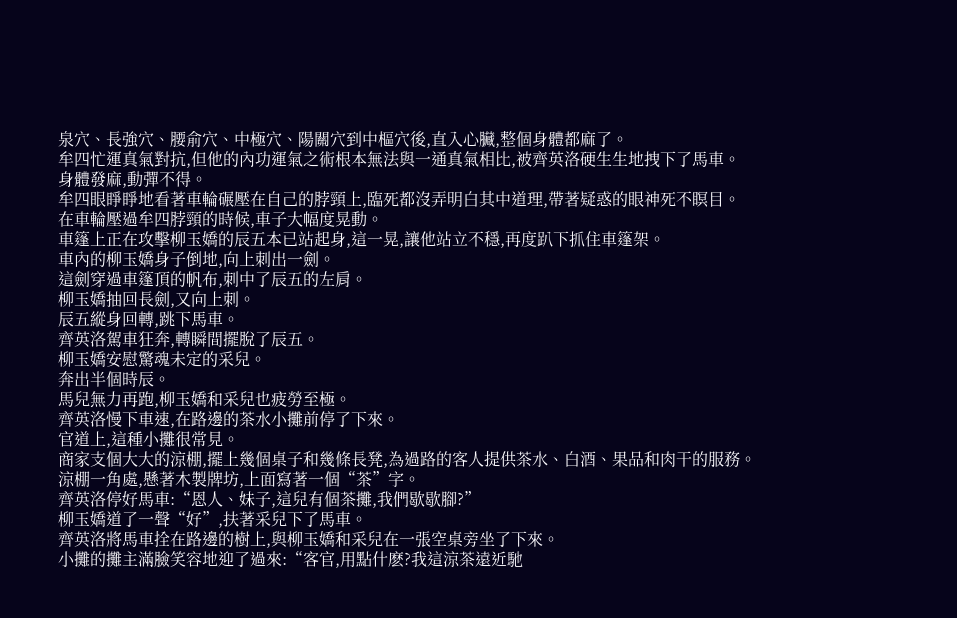泉穴、長強穴、腰俞穴、中極穴、陽關穴到中樞穴後,直入心臟,整個身體都麻了。
牟四忙運真氣對抗,但他的內功運氣之術根本無法與一通真氣相比,被齊英洛硬生生地拽下了馬車。
身體發麻,動彈不得。
牟四眼睜睜地看著車輪碾壓在自己的脖頸上,臨死都沒弄明白其中道理,帶著疑惑的眼神死不瞑目。
在車輪壓過牟四脖頸的時候,車子大幅度晃動。
車篷上正在攻擊柳玉嬌的辰五本已站起身,這一晃,讓他站立不穩,再度趴下抓住車篷架。
車內的柳玉嬌身子倒地,向上刺出一劍。
這劍穿過車篷頂的帆布,刺中了辰五的左肩。
柳玉嬌抽回長劍,又向上刺。
辰五縱身回轉,跳下馬車。
齊英洛駕車狂奔,轉瞬間擺脫了辰五。
柳玉嬌安慰驚魂未定的采兒。
奔出半個時辰。
馬兒無力再跑,柳玉嬌和采兒也疲勞至極。
齊英洛慢下車速,在路邊的茶水小攤前停了下來。
官道上,這種小攤很常見。
商家支個大大的涼棚,擺上幾個桌子和幾條長凳,為過路的客人提供茶水、白酒、果品和肉干的服務。
涼棚一角處,懸著木製牌坊,上面寫著一個“茶”字。
齊英洛停好馬車:“恩人、妹子,這兒有個茶攤,我們歇歇腳?”
柳玉嬌道了一聲“好”,扶著采兒下了馬車。
齊英洛將馬車拴在路邊的樹上,與柳玉嬌和采兒在一張空桌旁坐了下來。
小攤的攤主滿臉笑容地迎了過來:“客官,用點什麽?我這涼茶遠近馳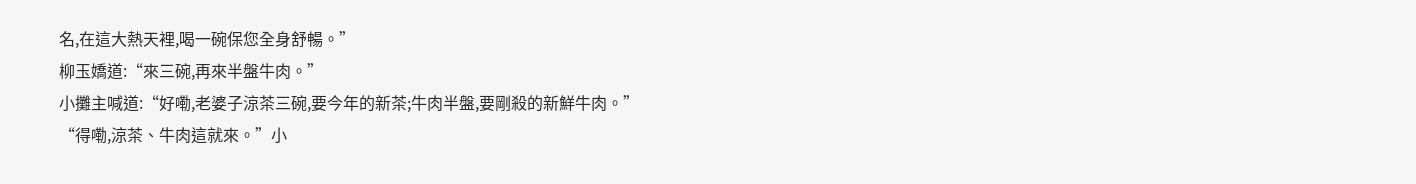名,在這大熱天裡,喝一碗保您全身舒暢。”
柳玉嬌道:“來三碗,再來半盤牛肉。”
小攤主喊道:“好嘞,老婆子涼茶三碗,要今年的新茶;牛肉半盤,要剛殺的新鮮牛肉。”
“得嘞,涼茶、牛肉這就來。”小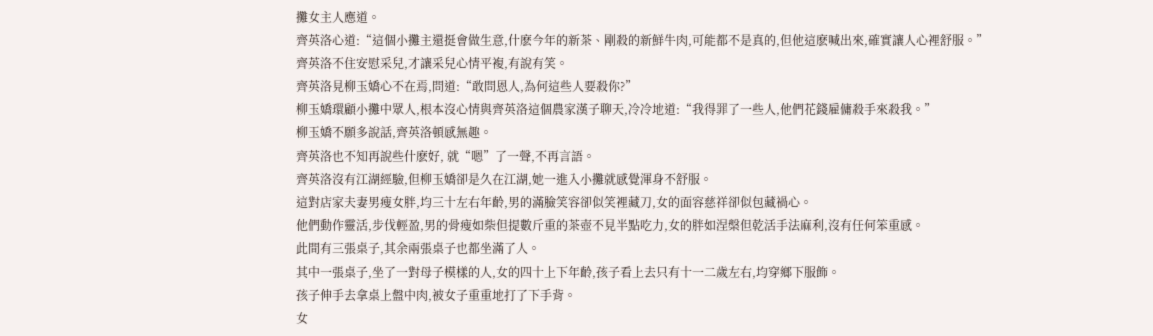攤女主人應道。
齊英洛心道:“這個小攤主還挺會做生意,什麽今年的新茶、剛殺的新鮮牛肉,可能都不是真的,但他這麽喊出來,確實讓人心裡舒服。”
齊英洛不住安慰采兒,才讓采兒心情平複,有說有笑。
齊英洛見柳玉嬌心不在焉,問道:“敢問恩人,為何這些人要殺你?”
柳玉嬌環顧小攤中眾人,根本沒心情與齊英洛這個農家漢子聊天,冷冷地道:“我得罪了一些人,他們花錢雇傭殺手來殺我。”
柳玉嬌不願多說話,齊英洛頓感無趣。
齊英洛也不知再說些什麽好, 就“嗯”了一聲,不再言語。
齊英洛沒有江湖經驗,但柳玉嬌卻是久在江湖,她一進入小攤就感覺渾身不舒服。
這對店家夫妻男瘦女胖,均三十左右年齡,男的滿臉笑容卻似笑裡藏刀,女的面容慈祥卻似包藏禍心。
他們動作靈活,步伐輕盈,男的骨瘦如柴但提數斤重的茶壺不見半點吃力,女的胖如涅槃但乾活手法麻利,沒有任何笨重感。
此間有三張桌子,其余兩張桌子也都坐滿了人。
其中一張桌子,坐了一對母子模樣的人,女的四十上下年齡,孩子看上去只有十一二歲左右,均穿鄉下服飾。
孩子伸手去拿桌上盤中肉,被女子重重地打了下手背。
女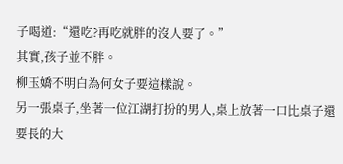子喝道:“還吃?再吃就胖的沒人要了。”
其實,孩子並不胖。
柳玉嬌不明白為何女子要這樣說。
另一張桌子,坐著一位江湖打扮的男人,桌上放著一口比桌子還要長的大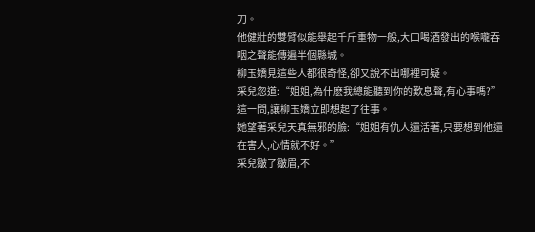刀。
他健壯的雙臂似能舉起千斤重物一般,大口喝酒發出的喉嚨吞咽之聲能傳遍半個縣城。
柳玉嬌見這些人都很奇怪,卻又說不出哪裡可疑。
采兒忽道:“姐姐,為什麽我總能聽到你的歎息聲,有心事嗎?”
這一問,讓柳玉嬌立即想起了往事。
她望著采兒天真無邪的臉:“姐姐有仇人還活著,只要想到他還在害人,心情就不好。”
采兒皺了皺眉,不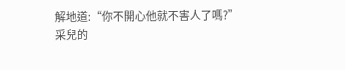解地道:“你不開心他就不害人了嗎?”
采兒的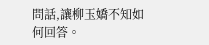問話,讓柳玉嬌不知如何回答。